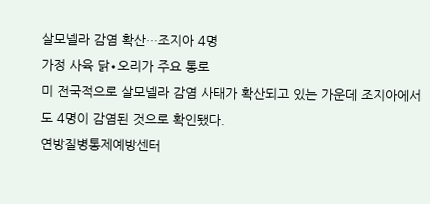살모넬라 감염 확산…조지아 4명
가정 사육 닭∙오리가 주요 통로
미 전국적으로 살모넬라 감염 사태가 확산되고 있는 가운데 조지아에서도 4명이 감염된 것으로 확인됐다.
연방질병통제예방센터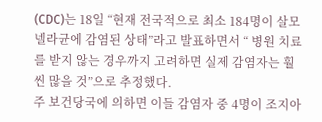(CDC)는 18일 “현재 전국적으로 최소 184명이 살모넬라균에 감염된 상태”라고 발표하면서 “ 병원 치료를 받지 않는 경우까지 고려하면 실제 감염자는 훨씬 많을 것”으로 추정했다.
주 보건당국에 의하면 이들 감염자 중 4명이 조지아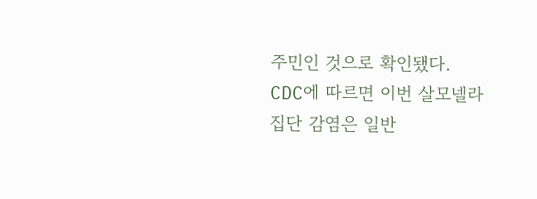주민인 것으로 확인됐다.
CDC에 따르면 이번 살모넬라 집단 감염은 일반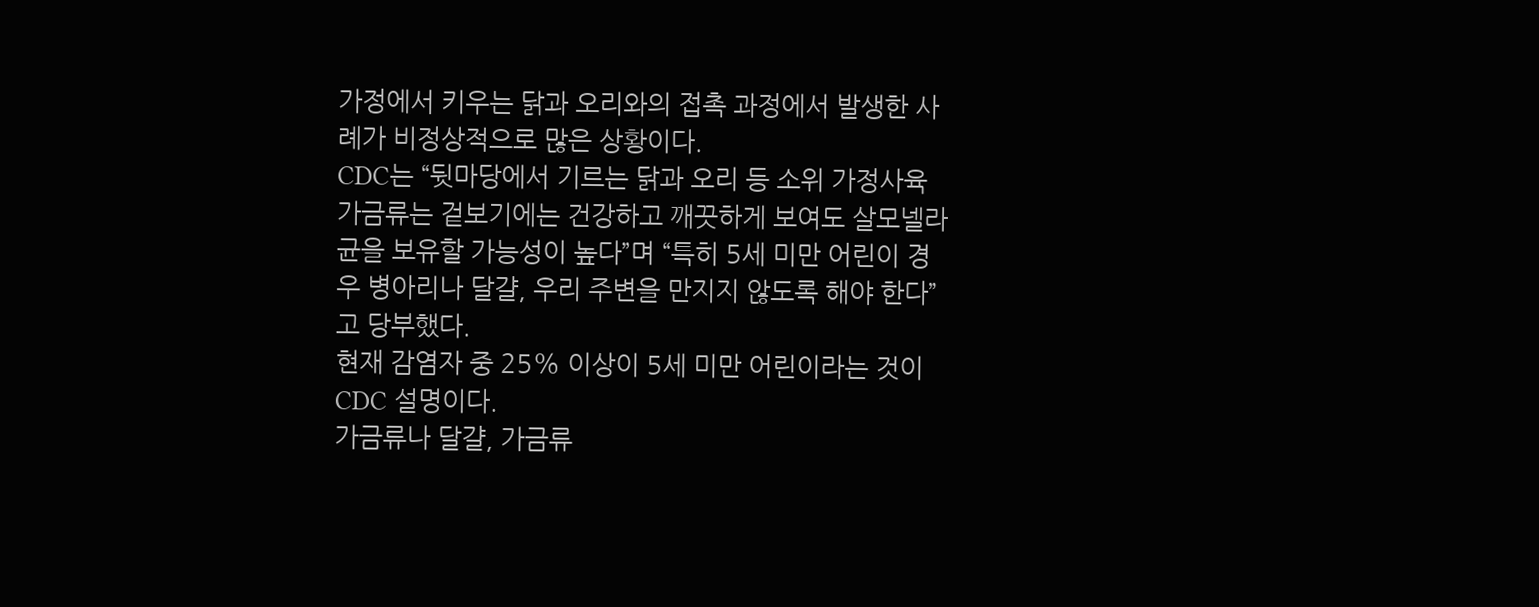가정에서 키우는 닭과 오리와의 접촉 과정에서 발생한 사례가 비정상적으로 많은 상황이다.
CDC는 “뒷마당에서 기르는 닭과 오리 등 소위 가정사육 가금류는 겉보기에는 건강하고 깨끗하게 보여도 살모넬라균을 보유할 가능성이 높다”며 “특히 5세 미만 어린이 경우 병아리나 달걀, 우리 주변을 만지지 않도록 해야 한다”고 당부했다.
현재 감염자 중 25% 이상이 5세 미만 어린이라는 것이 CDC 설명이다.
가금류나 달걀, 가금류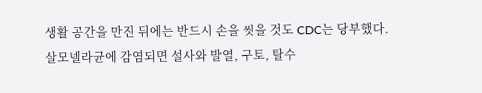생활 공간을 만진 뒤에는 반드시 손을 씻을 것도 CDC는 당부했다.
살모넬라균에 감염되면 설사와 발열, 구토, 탈수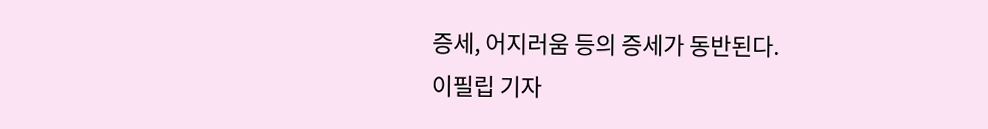증세, 어지러움 등의 증세가 동반된다.
이필립 기자